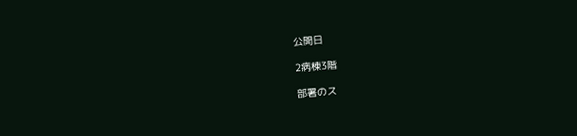公開日

2病棟3階

部署のス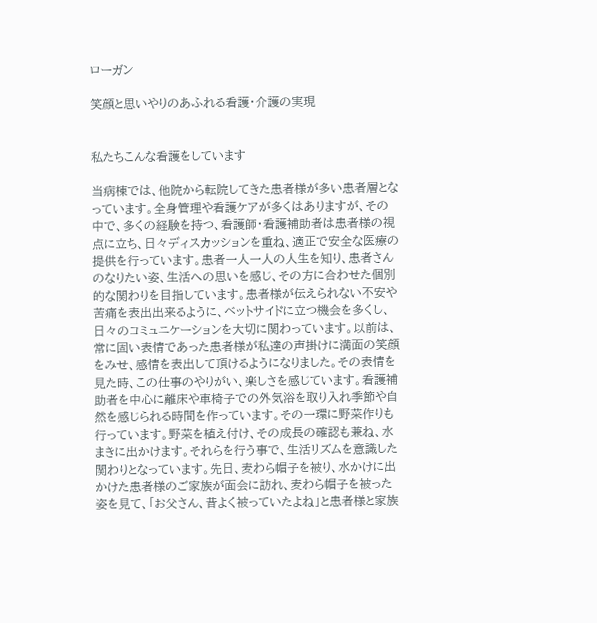ローガン

笑顔と思いやりのあふれる看護・介護の実現


私たちこんな看護をしています

当病棟では、他院から転院してきた患者様が多い患者層となっています。全身管理や看護ケアが多くはありますが、その中で、多くの経験を持つ、看護師・看護補助者は患者様の視点に立ち、日々ディスカッションを重ね、適正で安全な医療の提供を行っています。患者一人一人の人生を知り、患者さんのなりたい姿、生活への思いを感じ、その方に合わせた個別的な関わりを目指しています。患者様が伝えられない不安や苦痛を表出出来るように、ベットサイドに立つ機会を多くし、日々のコミュニケーションを大切に関わっています。以前は、常に固い表情であった患者様が私達の声掛けに満面の笑顔をみせ、感情を表出して頂けるようになりました。その表情を見た時、この仕事のやりがい、楽しさを感じています。看護補助者を中心に離床や車椅子での外気浴を取り入れ季節や自然を感じられる時間を作っています。その一環に野菜作りも行っています。野菜を植え付け、その成長の確認も兼ね、水まきに出かけます。それらを行う事で、生活リズムを意識した関わりとなっています。先日、麦わら帽子を被り、水かけに出かけた患者様のご家族が面会に訪れ、麦わら帽子を被った姿を見て、「お父さん、昔よく被っていたよね」と患者様と家族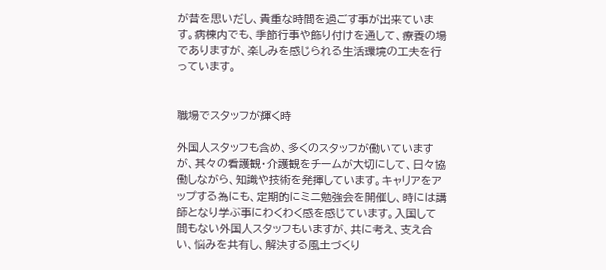が昔を思いだし、貴重な時間を過ごす事が出来ています。病棟内でも、季節行事や飾り付けを通して、療養の場でありますが、楽しみを感じられる生活環境の工夫を行っています。


職場でスタッフが輝く時

外国人スタッフも含め、多くのスタッフが働いていますが、其々の看護観・介護観をチームが大切にして、日々協働しながら、知識や技術を発揮しています。キャリアをアップする為にも、定期的にミニ勉強会を開催し、時には講師となり学ぶ事にわくわく感を感じています。入国して間もない外国人スタッフもいますが、共に考え、支え合い、悩みを共有し、解決する風土づくり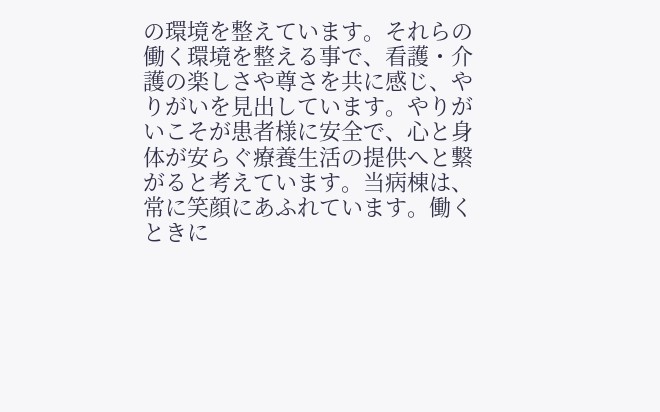の環境を整えています。それらの働く環境を整える事で、看護・介護の楽しさや尊さを共に感じ、やりがいを見出しています。やりがいこそが患者様に安全で、心と身体が安らぐ療養生活の提供へと繋がると考えています。当病棟は、常に笑顔にあふれています。働くときに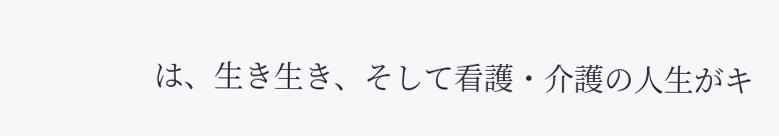は、生き生き、そして看護・介護の人生がキ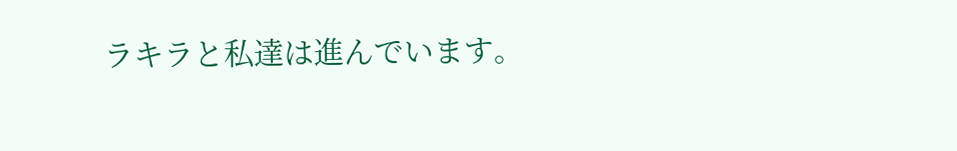ラキラと私達は進んでいます。